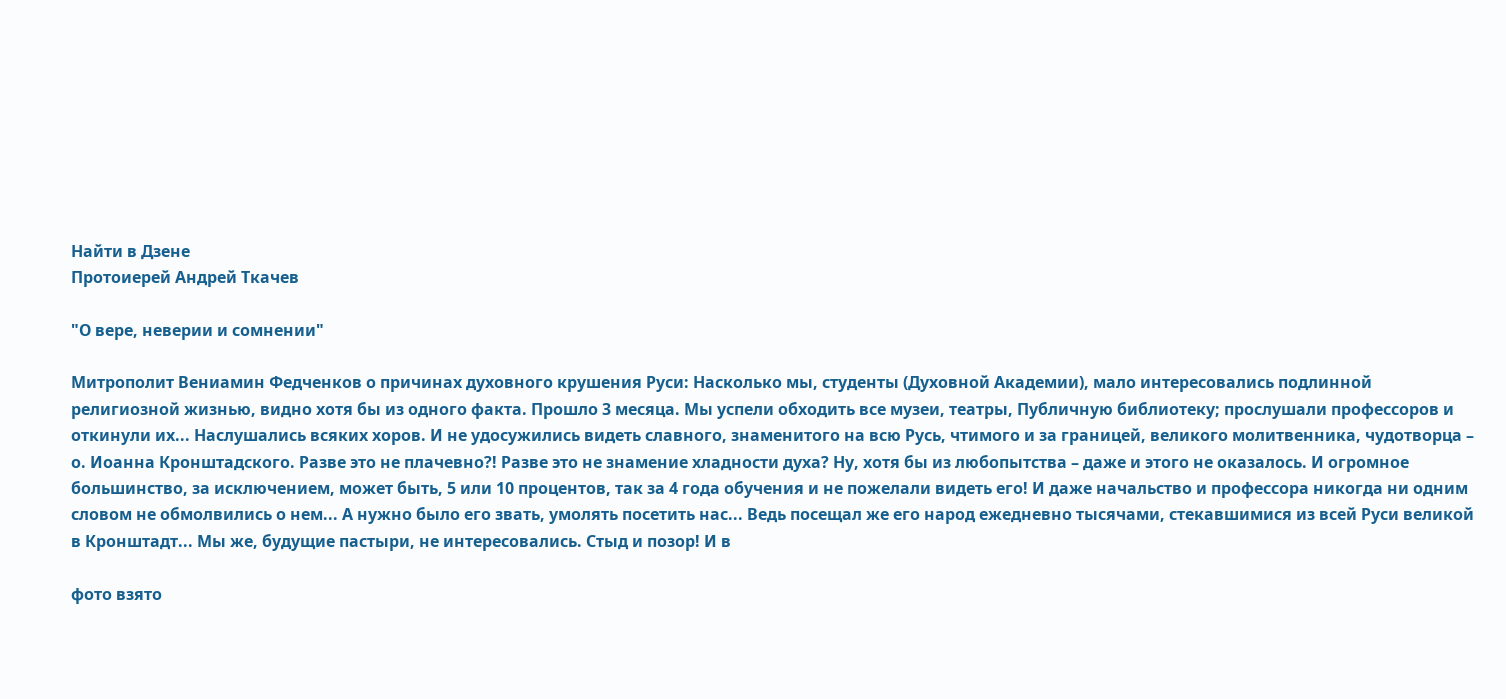Найти в Дзене
Протоиерей Андрей Ткачев

"О вере, неверии и сомнении"

Митрополит Вениамин Федченков о причинах духовного крушения Руси: Насколько мы, студенты (Духовной Академии), мало интересовались подлинной религиозной жизнью, видно хотя бы из одного факта. Прошло 3 месяца. Мы успели обходить все музеи, театры, Публичную библиотеку; прослушали профессоров и откинули их... Наслушались всяких хоров. И не удосужились видеть славного, знаменитого на всю Русь, чтимого и за границей, великого молитвенника, чудотворца – о. Иоанна Кронштадского. Разве это не плачевно?! Разве это не знамение хладности духа? Ну, хотя бы из любопытства – даже и этого не оказалось. И огромное большинство, за исключением, может быть, 5 или 10 процентов, так за 4 года обучения и не пожелали видеть его! И даже начальство и профессора никогда ни одним словом не обмолвились о нем... А нужно было его звать, умолять посетить нас... Ведь посещал же его народ ежедневно тысячами, стекавшимися из всей Руси великой в Кронштадт... Мы же, будущие пастыри, не интересовались. Стыд и позор! И в

фото взято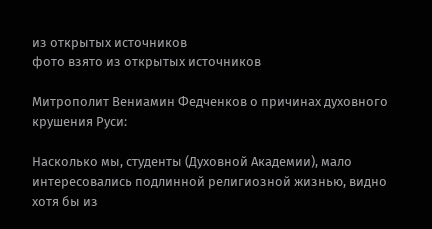из открытых источников
фото взято из открытых источников

Митрополит Вениамин Федченков о причинах духовного крушения Руси:

Насколько мы, студенты (Духовной Академии), мало интересовались подлинной религиозной жизнью, видно хотя бы из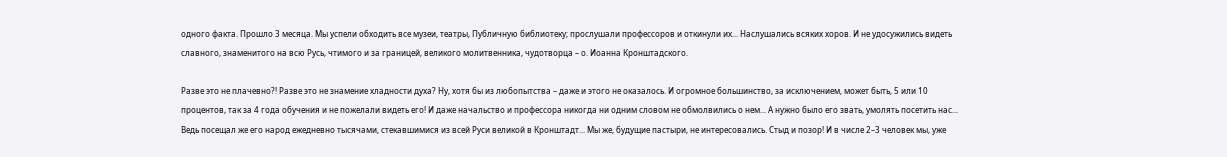одного факта. Прошло 3 месяца. Мы успели обходить все музеи, театры, Публичную библиотеку; прослушали профессоров и откинули их... Наслушались всяких хоров. И не удосужились видеть славного, знаменитого на всю Русь, чтимого и за границей, великого молитвенника, чудотворца – о. Иоанна Кронштадского.

Разве это не плачевно?! Разве это не знамение хладности духа? Ну, хотя бы из любопытства – даже и этого не оказалось. И огромное большинство, за исключением, может быть, 5 или 10 процентов, так за 4 года обучения и не пожелали видеть его! И даже начальство и профессора никогда ни одним словом не обмолвились о нем... А нужно было его звать, умолять посетить нас... Ведь посещал же его народ ежедневно тысячами, стекавшимися из всей Руси великой в Кронштадт... Мы же, будущие пастыри, не интересовались. Стыд и позор! И в числе 2–3 человек мы, уже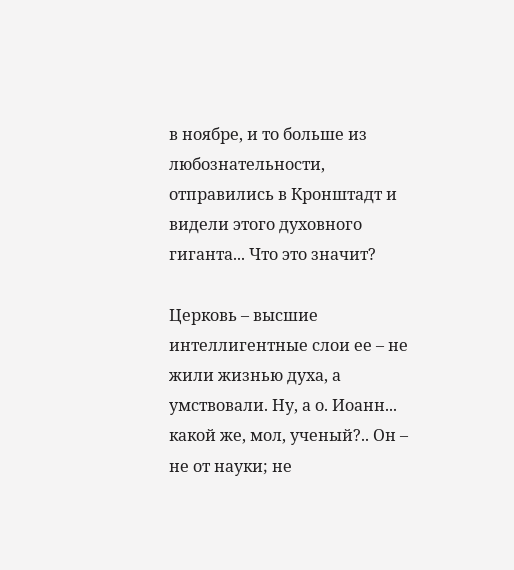в ноябре, и то больше из любознательности, отправились в Кронштадт и видели этого духовного гиганта... Что это значит?

Церковь – высшие интеллигентные слои ее – не жили жизнью духа, а умствовали. Ну, а о. Иоанн... какой же, мол, ученый?.. Он – не от науки; не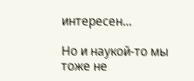интересен...

Но и наукой-то мы тоже не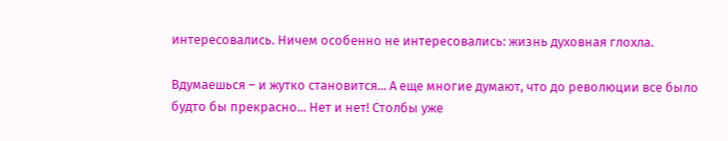интересовались. Ничем особенно не интересовались: жизнь духовная глохла.

Вдумаешься – и жутко становится... А еще многие думают, что до революции все было будто бы прекрасно... Нет и нет! Столбы уже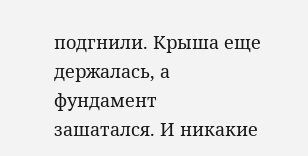подгнили. Крыша еще держалась, а фундамент зашатался. И никакие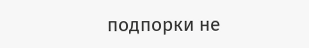подпорки не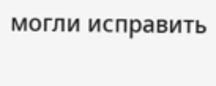могли исправить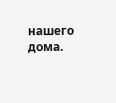нашего дома.